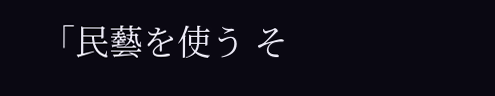「民藝を使う そ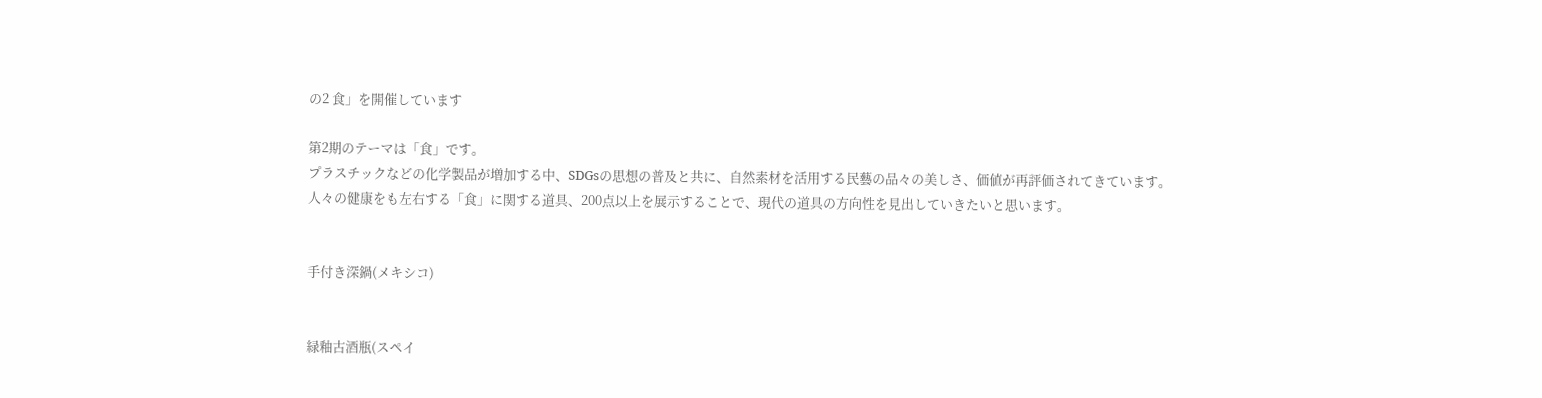の2 食」を開催しています

第2期のテーマは「食」です。
プラスチックなどの化学製品が増加する中、SDGsの思想の普及と共に、自然素材を活用する民藝の品々の美しさ、価値が再評価されてきています。
人々の健康をも左右する「食」に関する道具、200点以上を展示することで、現代の道具の方向性を見出していきたいと思います。


手付き深鍋(メキシコ)


緑釉古酒瓶(スペイ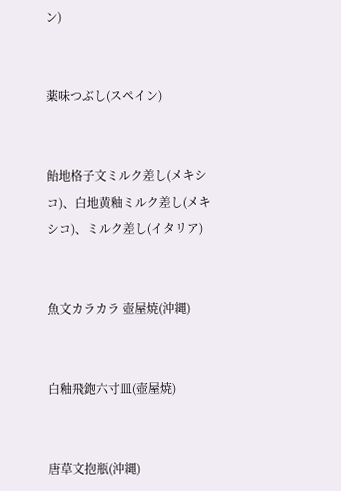ン)


薬味つぶし(スペイン)


飴地格子文ミルク差し(メキシコ)、白地黄釉ミルク差し(メキシコ)、ミルク差し(イタリア)


魚文カラカラ 壺屋焼(沖縄)


白釉飛鉋六寸皿(壺屋焼)


唐草文抱瓶(沖縄)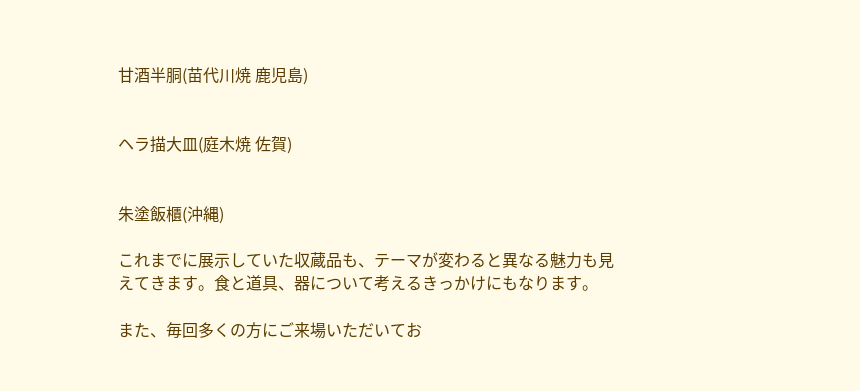甘酒半胴(苗代川焼 鹿児島)


ヘラ描大皿(庭木焼 佐賀)


朱塗飯櫃(沖縄)

これまでに展示していた収蔵品も、テーマが変わると異なる魅力も見えてきます。食と道具、器について考えるきっかけにもなります。

また、毎回多くの方にご来場いただいてお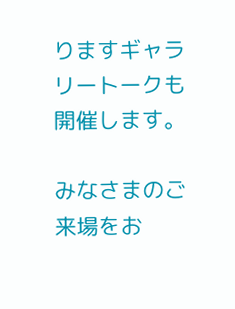りますギャラリートークも開催します。

みなさまのご来場をお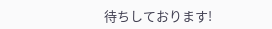待ちしております!